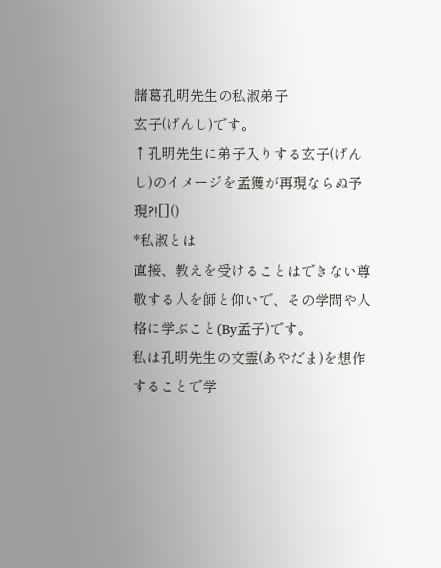諸葛孔明先生の私淑弟子
玄子(げんし)です。
↑孔明先生に弟子入りする玄子(げんし)のイメージを孟獲が再現ならぬ予現?![]()
*私淑とは
直接、教えを受けることはできない尊敬する人を師と仰いで、その学問や人格に学ぶこと(By孟子)です。
私は孔明先生の文霊(あやだま)を想作することで学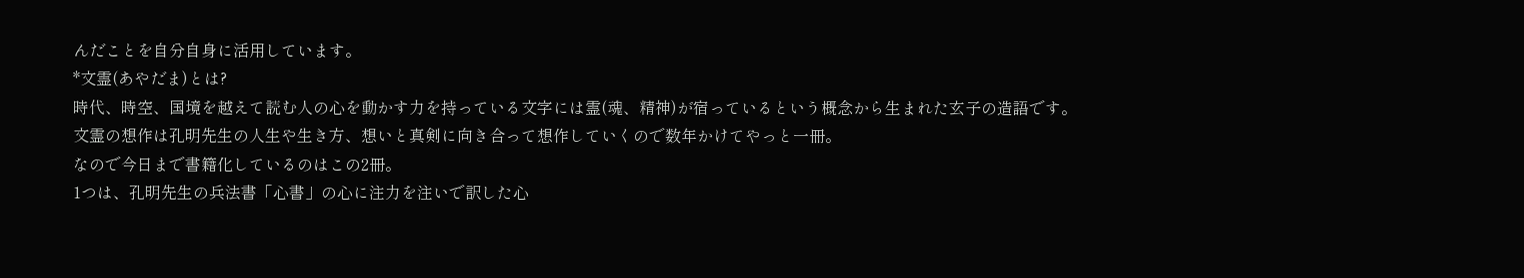んだことを自分自身に活用しています。
*文霊(あやだま)とは?
時代、時空、国境を越えて読む人の心を動かす力を持っている文字には霊(魂、精神)が宿っているという概念から生まれた玄子の造語です。
文霊の想作は孔明先生の人生や生き方、想いと真剣に向き合って想作していくので数年かけてやっと一冊。
なので今日まで書籍化しているのはこの2冊。
1つは、孔明先生の兵法書「心書」の心に注力を注いで訳した心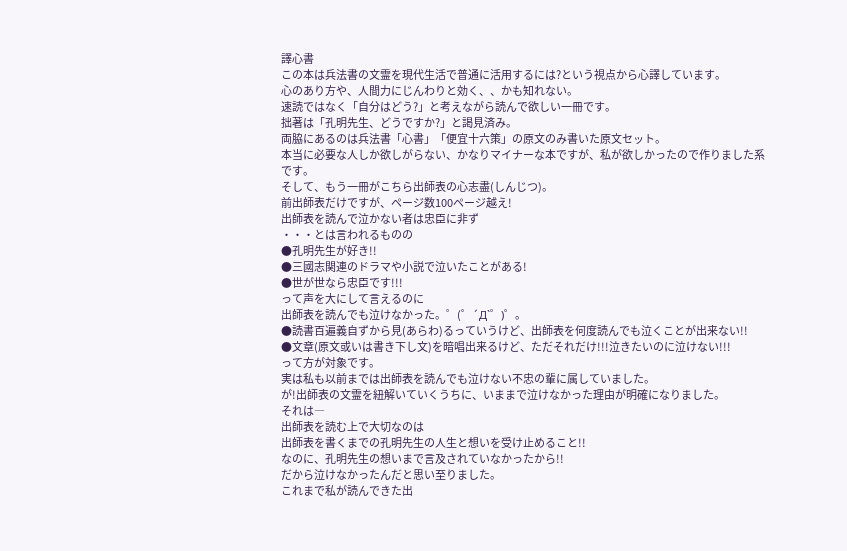譯心書
この本は兵法書の文霊を現代生活で普通に活用するには?という視点から心譯しています。
心のあり方や、人間力にじんわりと効く、、かも知れない。
速読ではなく「自分はどう?」と考えながら読んで欲しい一冊です。
拙著は「孔明先生、どうですか?」と謁見済み。
両脇にあるのは兵法書「心書」「便宜十六策」の原文のみ書いた原文セット。
本当に必要な人しか欲しがらない、かなりマイナーな本ですが、私が欲しかったので作りました系です。
そして、もう一冊がこちら出師表の心志盡(しんじつ)。
前出師表だけですが、ページ数100ページ越え!
出師表を読んで泣かない者は忠臣に非ず
・・・とは言われるものの
●孔明先生が好き!!
●三國志関連のドラマや小説で泣いたことがある!
●世が世なら忠臣です!!!
って声を大にして言えるのに
出師表を読んでも泣けなかった。゜(゜´Д`゜)゜。
●読書百遍義自ずから見(あらわ)るっていうけど、出師表を何度読んでも泣くことが出来ない!!
●文章(原文或いは書き下し文)を暗唱出来るけど、ただそれだけ!!!泣きたいのに泣けない!!!
って方が対象です。
実は私も以前までは出師表を読んでも泣けない不忠の輩に属していました。
が!出師表の文霊を紐解いていくうちに、いままで泣けなかった理由が明確になりました。
それは―
出師表を読む上で大切なのは
出師表を書くまでの孔明先生の人生と想いを受け止めること!!
なのに、孔明先生の想いまで言及されていなかったから!!
だから泣けなかったんだと思い至りました。
これまで私が読んできた出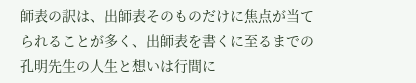師表の訳は、出師表そのものだけに焦点が当てられることが多く、出師表を書くに至るまでの孔明先生の人生と想いは行間に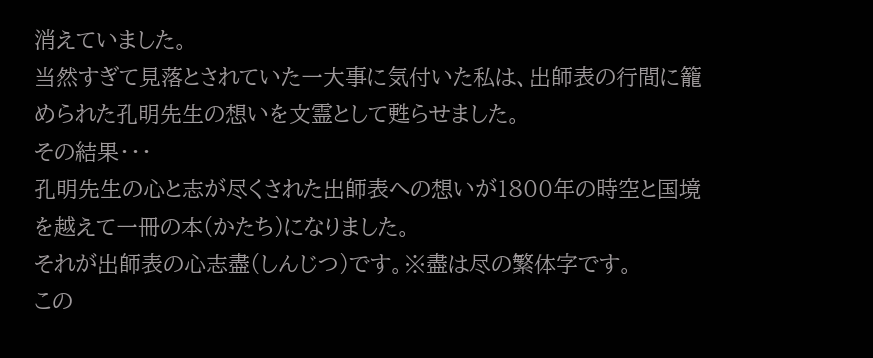消えていました。
当然すぎて見落とされていた一大事に気付いた私は、出師表の行間に籠められた孔明先生の想いを文霊として甦らせました。
その結果・・・
孔明先生の心と志が尽くされた出師表への想いが1800年の時空と国境を越えて一冊の本(かたち)になりました。
それが出師表の心志盡(しんじつ)です。※盡は尽の繁体字です。
この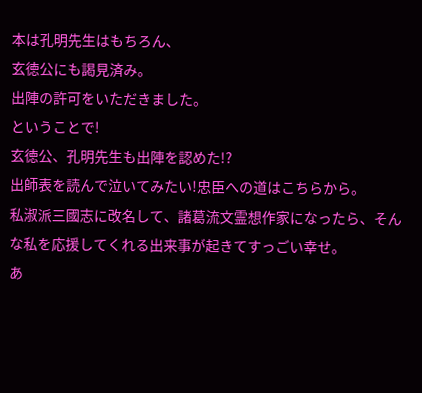本は孔明先生はもちろん、
玄徳公にも謁見済み。
出陣の許可をいただきました。
ということで!
玄徳公、孔明先生も出陣を認めた!?
出師表を読んで泣いてみたい!忠臣への道はこちらから。
私淑派三國志に改名して、諸葛流文霊想作家になったら、そんな私を応援してくれる出来事が起きてすっごい幸せ。
あ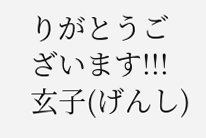りがとうございます!!!
玄子(げんし)